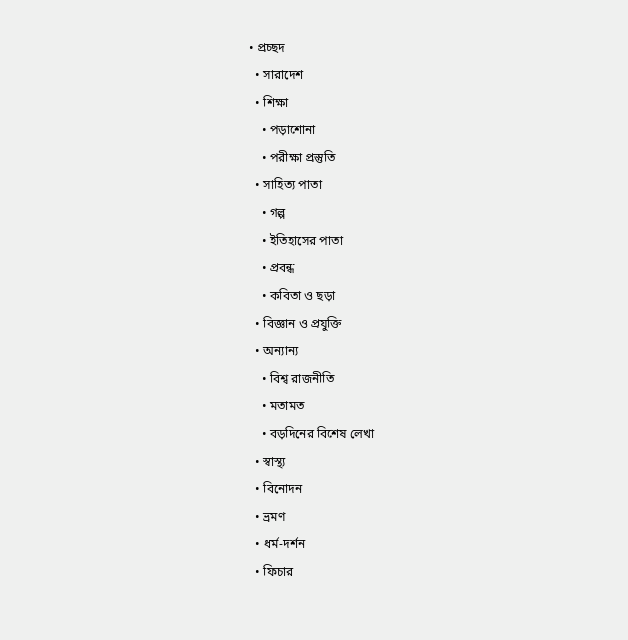• প্রচ্ছদ
  • সারাদেশ
  • শিক্ষা
    • পড়াশোনা
    • পরীক্ষা প্রস্তুতি
  • সাহিত্য পাতা
    • গল্প
    • ইতিহাসের পাতা
    • প্রবন্ধ
    • কবিতা ও ছড়া
  • বিজ্ঞান ও প্রযুক্তি
  • অন্যান্য
    • বিশ্ব রাজনীতি
    • মতামত
    • বড়দিনের বিশেষ লেখা
  • স্বাস্থ্য
  • বিনোদন
  • ভ্রমণ
  • ধর্ম-দর্শন
  • ফিচার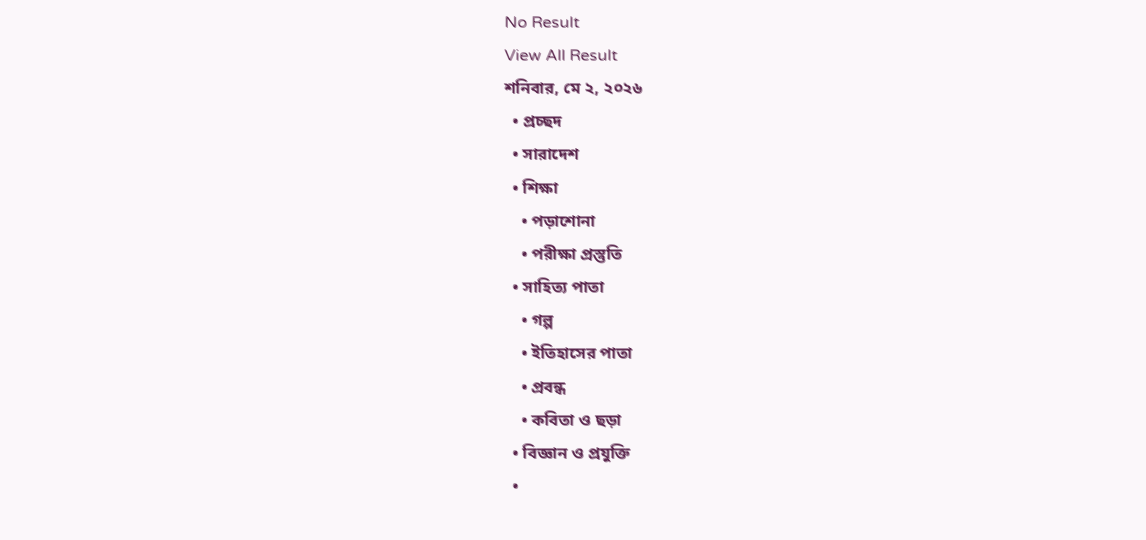No Result
View All Result
শনিবার, মে ২, ২০২৬
  • প্রচ্ছদ
  • সারাদেশ
  • শিক্ষা
    • পড়াশোনা
    • পরীক্ষা প্রস্তুতি
  • সাহিত্য পাতা
    • গল্প
    • ইতিহাসের পাতা
    • প্রবন্ধ
    • কবিতা ও ছড়া
  • বিজ্ঞান ও প্রযুক্তি
  •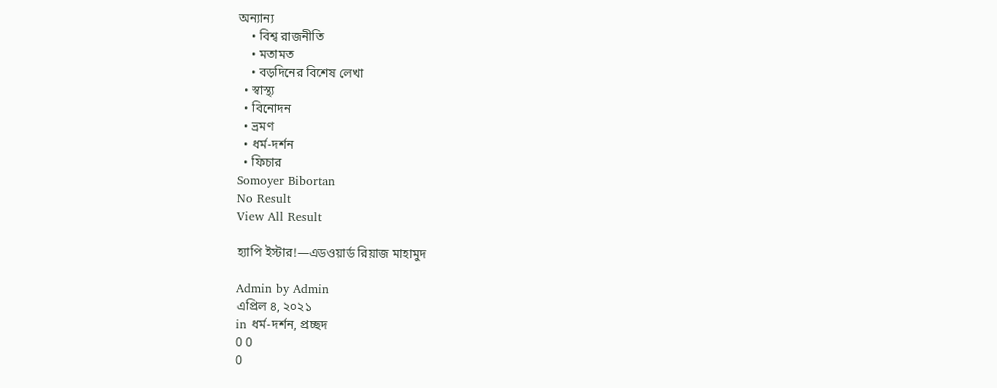অন্যান্য
    • বিশ্ব রাজনীতি
    • মতামত
    • বড়দিনের বিশেষ লেখা
  • স্বাস্থ্য
  • বিনোদন
  • ভ্রমণ
  • ধর্ম-দর্শন
  • ফিচার
Somoyer Bibortan
No Result
View All Result

হ্যাপি ইস্টার!—এডওয়ার্ড রিয়াজ মাহামুদ

Admin by Admin
এপ্রিল ৪, ২০২১
in ধর্ম-দর্শন, প্রচ্ছদ
0 0
0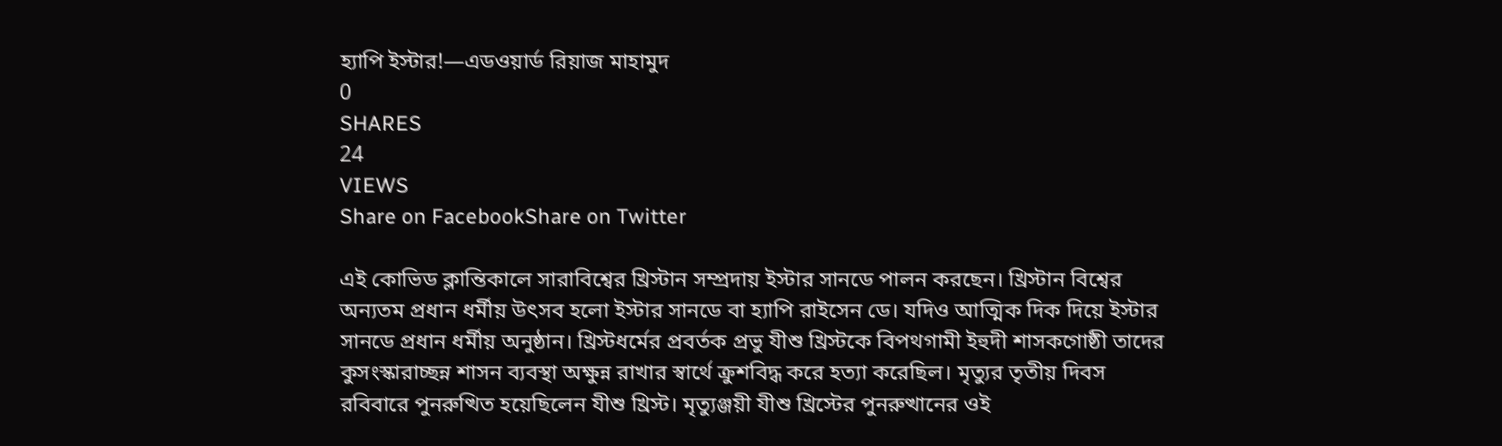হ্যাপি ইস্টার!—এডওয়ার্ড রিয়াজ মাহামুদ
0
SHARES
24
VIEWS
Share on FacebookShare on Twitter

এই কোভিড ক্লান্তিকালে সারাবিশ্বের খ্রিস্টান সম্প্রদায় ইস্টার সানডে পালন করছেন। খ্রিস্টান বিশ্বের অন্যতম প্রধান ধর্মীয় উৎসব হলো ইস্টার সানডে বা হ্যাপি রাইসেন ডে। যদিও আত্মিক দিক দিয়ে ইস্টার সানডে প্রধান ধর্মীয় অনুষ্ঠান। খ্রিস্টধর্মের প্রবর্তক প্রভু যীশু খ্রিস্টকে বিপথগামী ইহুদী শাসকগোষ্ঠী তাদের কুসংস্কারাচ্ছন্ন শাসন ব্যবস্থা অক্ষুন্ন রাখার স্বার্থে ক্রুশবিদ্ধ করে হত্যা করেছিল। মৃত্যুর তৃতীয় দিবস রবিবারে পুনরুত্থিত হয়েছিলেন যীশু খ্রিস্ট। মৃত্যুঞ্জয়ী যীশু খ্রিস্টের পুনরুত্থানের ওই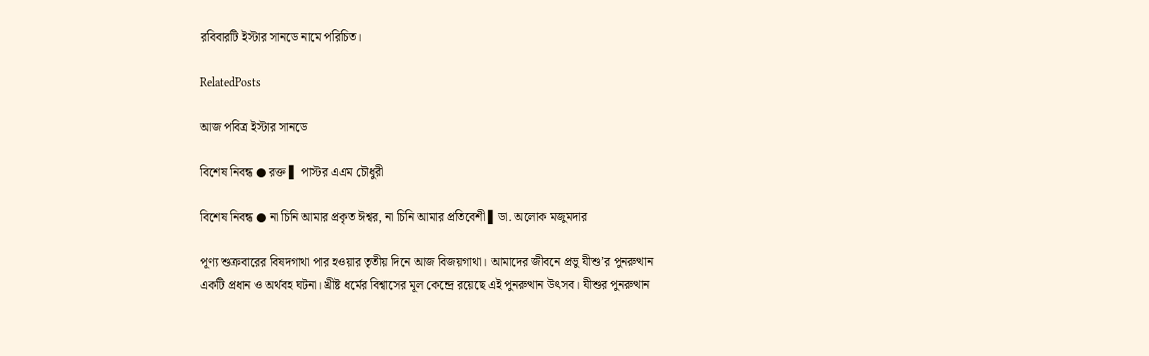রবিবারটি ইস্টার সানডে নামে পরিচিত।

RelatedPosts

আজ পবিত্র ইস্টার সানডে

বিশেষ নিবন্ধ ● রক্ত ▌ পাস্টর এএম চৌধুরী

বিশেষ নিবন্ধ ● না চিনি আমার প্রকৃত ঈশ্বর, না চিনি আমার প্রতিবেশী ▌ডা. অলোক মজুমদার

পূণ্য শুক্রবারের বিষদগাথা পার হওয়ার তৃতীয় দিনে আজ বিজয়গাথা। আমাদের জীবনে প্রভু যীশু’র পুনরুত্থান একটি প্রধান ও অর্থবহ ঘটনা। খ্রীষ্ট ধর্মের বিশ্বাসের মূল কেন্দ্রে রয়েছে এই পুনরুত্থান উৎসব। যীশুর পুনরুত্থান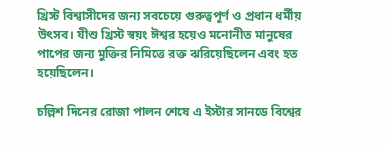খ্রিস্ট বিশ্বাসীদের জন্য সবচেয়ে গুরুত্বপূর্ণ ও প্রধান ধর্মীয় উৎসব। যীশু খ্রিস্ট স্বয়ং ঈশ্বর হয়েও মনোনীত মানুষের পাপের জন্য মুক্তির নিমিত্তে রক্ত ঝরিয়েছিলেন এবং হত হয়েছিলেন।

চল্লিশ দিনের রোজা পালন শেষে এ ইস্টার সানডে বিশ্বের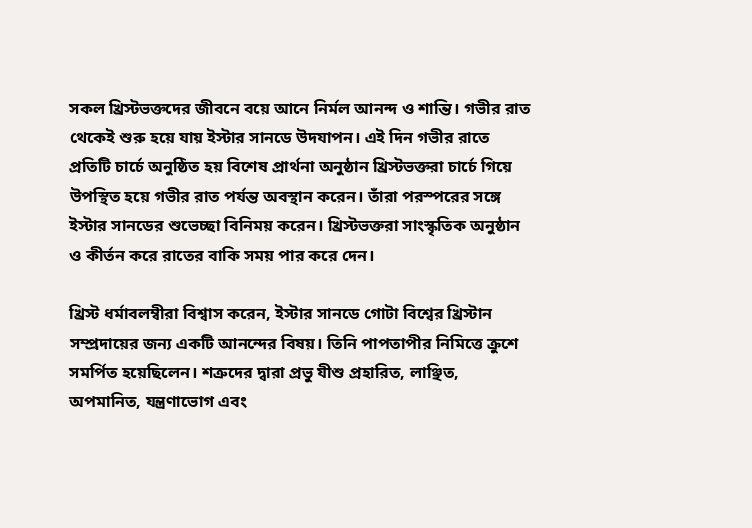সকল খ্রিস্টভক্তদের জীবনে বয়ে আনে নির্মল আনন্দ ও শান্তি। গভীর রাত থেকেই শুরু হয়ে যায় ইস্টার সানডে উদযাপন। এই দিন গভীর রাতে প্রতিটি চার্চে অনুষ্ঠিত হয় বিশেষ প্রার্থনা অনুষ্ঠান খ্রিস্টভক্তরা চার্চে গিয়ে উপস্থিত হয়ে গভীর রাত পর্যন্ত অবস্থান করেন। তাঁরা পরস্পরের সঙ্গে ইস্টার সানডের শুভেচ্ছা বিনিময় করেন। খ্রিস্টভক্তরা সাংস্কৃতিক অনুষ্ঠান ও কীর্তন করে রাতের বাকি সময় পার করে দেন।

খ্রিস্ট ধর্মাবলম্বীরা বিশ্বাস করেন, ইস্টার সানডে গোটা বিশ্বের খ্রিস্টান সম্প্রদায়ের জন্য একটি আনন্দের বিষয়। তিনি পাপতাপীর নিমিত্তে ক্রুশে সমর্পিত হয়েছিলেন। শত্রুদের দ্বারা প্রভু যীশু প্রহারিত, লাঞ্ছিত, অপমানিত, যন্ত্রণাভোগ এবং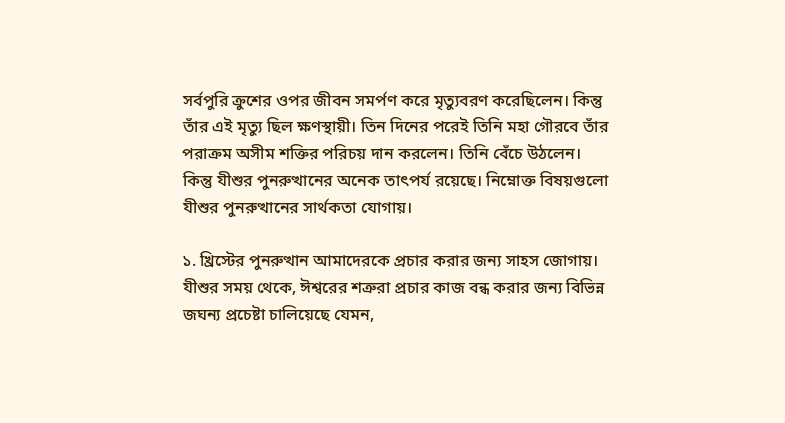সর্বপুরি ক্রুশের ওপর জীবন সমর্পণ করে মৃত্যুবরণ করেছিলেন। কিন্তু তাঁর এই মৃত্যু ছিল ক্ষণস্থায়ী। তিন দিনের পরেই তিনি মহা গৌরবে তাঁর পরাক্রম অসীম শক্তির পরিচয় দান করলেন। তিনি বেঁচে উঠলেন। কিন্তু যীশুর পুনরুত্থানের অনেক তাৎপর্য রয়েছে। নিম্নোক্ত বিষয়গুলো যীশুর পুনরুত্থানের সার্থকতা যোগায়।

১. খ্রিস্টের পুনরুত্থান আমাদেরকে প্রচার করার জন্য সাহস জোগায়। যীশুর সময় থেকে, ঈশ্বরের শত্রুরা প্রচার কাজ বন্ধ করার জন্য বিভিন্ন জঘন্য প্রচেষ্টা চালিয়েছে যেমন,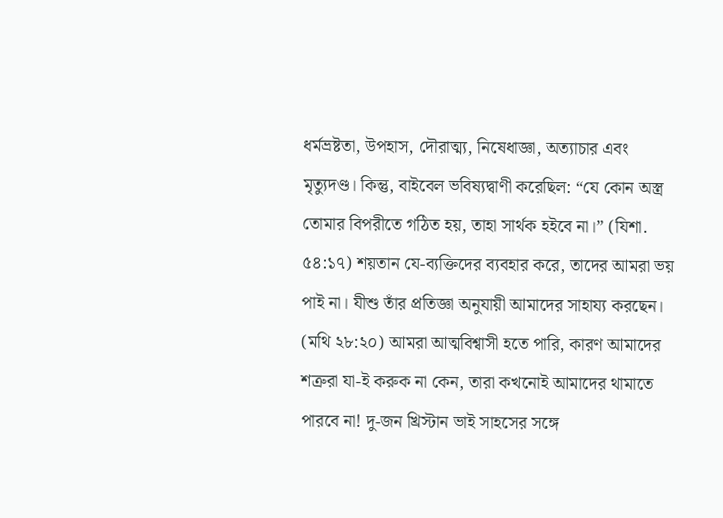ধর্মভ্রষ্টতা, উপহাস, দৌরাত্ম্য, নিষেধাজ্ঞা, অত্যাচার এবং মৃত্যুদণ্ড। কিন্তু, বাইবেল ভবিষ্যদ্বাণী করেছিল: “যে কোন অস্ত্র তোমার বিপরীতে গঠিত হয়, তাহা সার্থক হইবে না।” (যিশা. ৫৪:১৭) শয়তান যে-ব্যক্তিদের ব্যবহার করে, তাদের আমরা ভয় পাই না। যীশু তাঁর প্রতিজ্ঞা অনুযায়ী আমাদের সাহায্য করছেন। (মথি ২৮:২০) আমরা আত্মবিশ্বাসী হতে পারি, কারণ আমাদের শত্রুরা যা-ই করুক না কেন, তারা কখনোই আমাদের থামাতে পারবে না! দু-জন খ্রিস্টান ভাই সাহসের সঙ্গে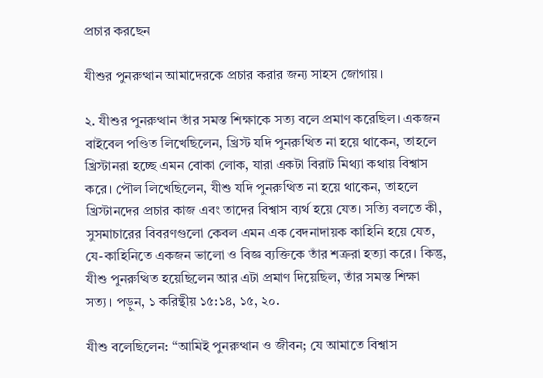প্রচার করছেন

যীশুর পুনরুত্থান আমাদেরকে প্রচার করার জন্য সাহস জোগায়।

২. যীশুর পুনরুত্থান তাঁর সমস্ত শিক্ষাকে সত্য বলে প্রমাণ করেছিল। একজন বাইবেল পণ্ডিত লিখেছিলেন, খ্রিস্ট যদি পুনরুত্থিত না হয়ে থাকেন, তাহলে খ্রিস্টানরা হচ্ছে এমন বোকা লোক, যারা একটা বিরাট মিথ্যা কথায় বিশ্বাস করে। পৌল লিখেছিলেন, যীশু যদি পুনরুত্থিত না হয়ে থাকেন, তাহলে খ্রিস্টানদের প্রচার কাজ এবং তাদের বিশ্বাস ব্যর্থ হয়ে যেত। সত্যি বলতে কী, সুসমাচারের বিবরণগুলো কেবল এমন এক বেদনাদায়ক কাহিনি হয়ে যেত, যে-কাহিনিতে একজন ভালো ও বিজ্ঞ ব্যক্তিকে তাঁর শত্রুরা হত্যা করে। কিন্তু, যীশু পুনরুত্থিত হয়েছিলেন আর এটা প্রমাণ দিয়েছিল, তাঁর সমস্ত শিক্ষা সত্য। পড়ুন, ১ করিন্থীয় ১৫:১৪, ১৫, ২০.

যীশু বলেছিলেন: “আমিই পুনরুত্থান ও জীবন; যে আমাতে বিশ্বাস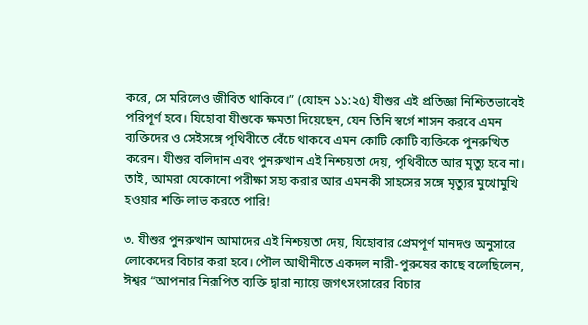করে, সে মরিলেও জীবিত থাকিবে।” (যোহন ১১:২৫) যীশুর এই প্রতিজ্ঞা নিশ্চিতভাবেই পরিপূর্ণ হবে। যিহোবা যীশুকে ক্ষমতা দিয়েছেন, যেন তিনি স্বর্গে শাসন করবে এমন ব্যক্তিদের ও সেইসঙ্গে পৃথিবীতে বেঁচে থাকবে এমন কোটি কোটি ব্যক্তিকে পুনরুত্থিত করেন। যীশুর বলিদান এবং পুনরুত্থান এই নিশ্চয়তা দেয়, পৃথিবীতে আর মৃত্যু হবে না। তাই, আমরা যেকোনো পরীক্ষা সহ্য করার আর এমনকী সাহসের সঙ্গে মৃত্যুর মুখোমুখি হওয়ার শক্তি লাভ করতে পারি!

৩. যীশুর পুনরুত্থান আমাদের এই নিশ্চয়তা দেয়, যিহোবার প্রেমপূর্ণ মানদণ্ড অনুসারে  লোকেদের বিচার করা হবে। পৌল আথীনীতে একদল নারী-পুরুষের কাছে বলেছিলেন, ঈশ্বর “আপনার নিরূপিত ব্যক্তি দ্বারা ন্যায়ে জগৎসংসারের বিচার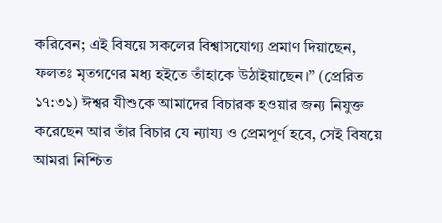করিবেন; এই বিষয়ে সকলের বিশ্বাসযোগ্য প্রমাণ দিয়াছেন, ফলতঃ মৃতগণের মধ্য হইতে তাঁহাকে উঠাইয়াছেন।” (প্রেরিত ১৭:৩১) ঈশ্বর যীশুকে আমাদের বিচারক হওয়ার জন্য নিযুক্ত করেছেন আর তাঁর বিচার যে ন্যায্য ও প্রেমপূর্ণ হবে, সেই বিষয়ে আমরা নিশ্চিত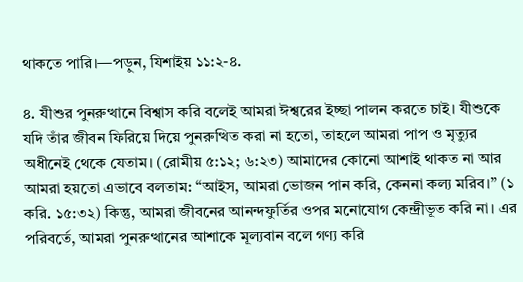থাকতে পারি।—পড়ুন, যিশাইয় ১১:২-৪.

৪. যীশুর পুনরুত্থানে বিশ্বাস করি বলেই আমরা ঈশ্বরের ইচ্ছা পালন করতে চাই। যীশুকে যদি তাঁর জীবন ফিরিয়ে দিয়ে পুনরুত্থিত করা না হতো, তাহলে আমরা পাপ ও মৃত্যুর অধীনেই থেকে যেতাম। (রোমীয় ৫:১২; ৬:২৩) আমাদের কোনো আশাই থাকত না আর আমরা হয়তো এভাবে বলতাম: “আইস, আমরা ভোজন পান করি, কেননা কল্য মরিব।” (১ করি. ১৫:৩২) কিন্তু, আমরা জীবনের আনন্দফুর্তির ওপর মনোযোগ কেন্দ্রীভূত করি না। এর পরিবর্তে, আমরা পুনরুত্থানের আশাকে মূল্যবান বলে গণ্য করি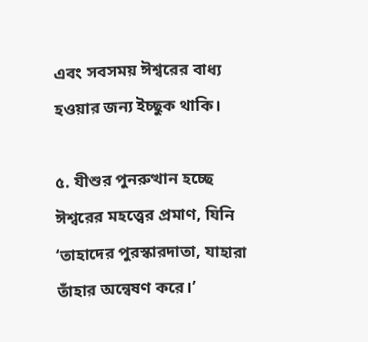এবং সবসময় ঈশ্বরের বাধ্য হওয়ার জন্য ইচ্ছুক থাকি।

৫. যীশুর পুনরুত্থান হচ্ছে ঈশ্বরের মহত্ত্বের প্রমাণ, যিনি ‘তাহাদের পুরস্কারদাতা, যাহারা তাঁহার অন্বেষণ করে।’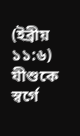(ইব্রীয় ১১:৬) যীশুকে স্বর্গে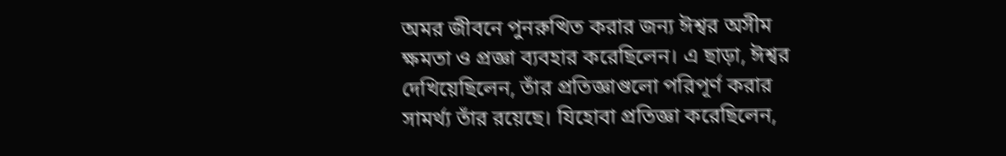অমর জীবনে পুনরুত্থিত করার জন্য ঈশ্বর অসীম ক্ষমতা ও প্রজ্ঞা ব্যবহার করেছিলেন। এ ছাড়া, ঈশ্বর দেখিয়েছিলেন, তাঁর প্রতিজ্ঞাগুলো পরিপূর্ণ করার সামর্থ্য তাঁর রয়েছে। যিহোবা প্রতিজ্ঞা করেছিলেন,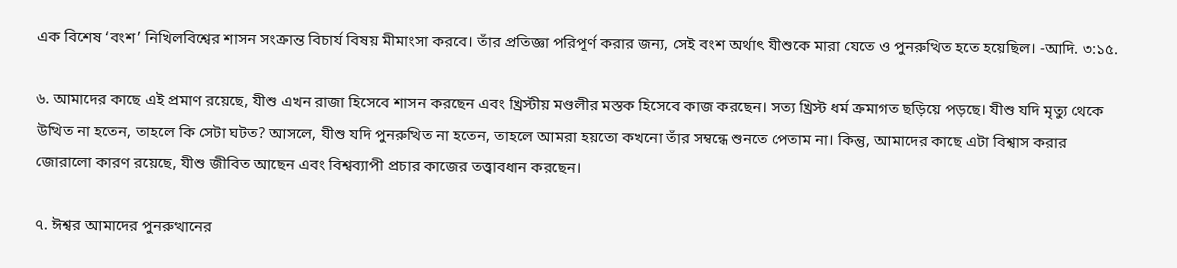এক বিশেষ ‘বংশ’ নিখিলবিশ্বের শাসন সংক্রান্ত বিচার্য বিষয় মীমাংসা করবে। তাঁর প্রতিজ্ঞা পরিপূর্ণ করার জন্য, সেই বংশ অর্থাৎ যীশুকে মারা যেতে ও পুনরুত্থিত হতে হয়েছিল। -আদি. ৩:১৫.

৬. আমাদের কাছে এই প্রমাণ রয়েছে, যীশু এখন রাজা হিসেবে শাসন করছেন এবং খ্রিস্টীয় মণ্ডলীর মস্তক হিসেবে কাজ করছেন। সত্য খ্রিস্ট ধর্ম ক্রমাগত ছড়িয়ে পড়ছে। যীশু যদি মৃত্যু থেকে উত্থিত না হতেন, তাহলে কি সেটা ঘটত? আসলে, যীশু যদি পুনরুত্থিত না হতেন, তাহলে আমরা হয়তো কখনো তাঁর সম্বন্ধে শুনতে পেতাম না। কিন্তু, আমাদের কাছে এটা বিশ্বাস করার জোরালো কারণ রয়েছে, যীশু জীবিত আছেন এবং বিশ্বব্যাপী প্রচার কাজের তত্ত্বাবধান করছেন।

৭. ঈশ্বর আমাদের পুনরুত্থানের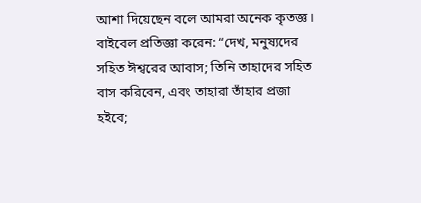আশা দিয়েছেন বলে আমরা অনেক কৃতজ্ঞ। বাইবেল প্রতিজ্ঞা করেন: “দেখ, মনুষ্যদের সহিত ঈশ্বরের আবাস; তিনি তাহাদের সহিত বাস করিবেন, এবং তাহারা তাঁহার প্রজা হইবে;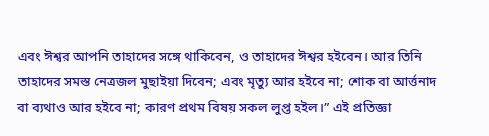এবং ঈশ্বর আপনি তাহাদের সঙ্গে থাকিবেন, ও তাহাদের ঈশ্বর হইবেন। আর তিনি তাহাদের সমস্ত নেত্রজল মুছাইয়া দিবেন; এবং মৃত্যু আর হইবে না; শোক বা আর্ত্তনাদ বা ব্যথাও আর হইবে না; কারণ প্রথম বিষয় সকল লুপ্ত হইল।” এই প্রতিজ্ঞা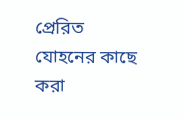প্রেরিত যোহনের কাছে করা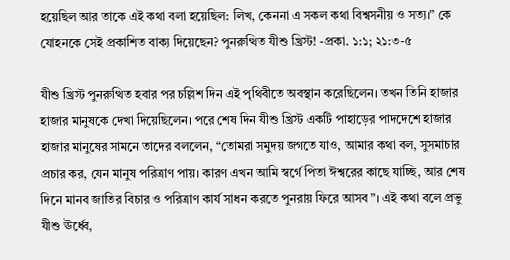হয়েছিল আর তাকে এই কথা বলা হয়েছিল: লিখ, কেননা এ সকল কথা বিশ্বসনীয় ও সত্য।” কে যোহনকে সেই প্রকাশিত বাক্য দিয়েছেন? পুনরুত্থিত যীশু খ্রিস্ট! -প্রকা. ১:১; ২১:৩-৫

যীশু খ্রিস্ট পুনরুত্থিত হবার পর চল্লিশ দিন এই পৃথিবীতে অবস্থান করেছিলেন। তখন তিনি হাজার হাজার মানুষকে দেখা দিয়েছিলেন। পরে শেষ দিন যীশু খ্রিস্ট একটি পাহাড়ের পাদদেশে হাজার হাজার মানুষের সামনে তাদের বললেন, “তোমরা সমুদয় জগতে যাও, আমার কথা বল, সুসমাচার প্রচার কর, যেন মানুষ পরিত্রাণ পায়। কারণ এখন আমি স্বর্গে পিতা ঈশ্বরের কাছে যাচ্ছি, আর শেষ দিনে মানব জাতির বিচার ও পরিত্রাণ কার্য সাধন করতে পুনরায় ফিরে আসব”। এই কথা বলে প্রভু যীশু ঊর্ধ্বে,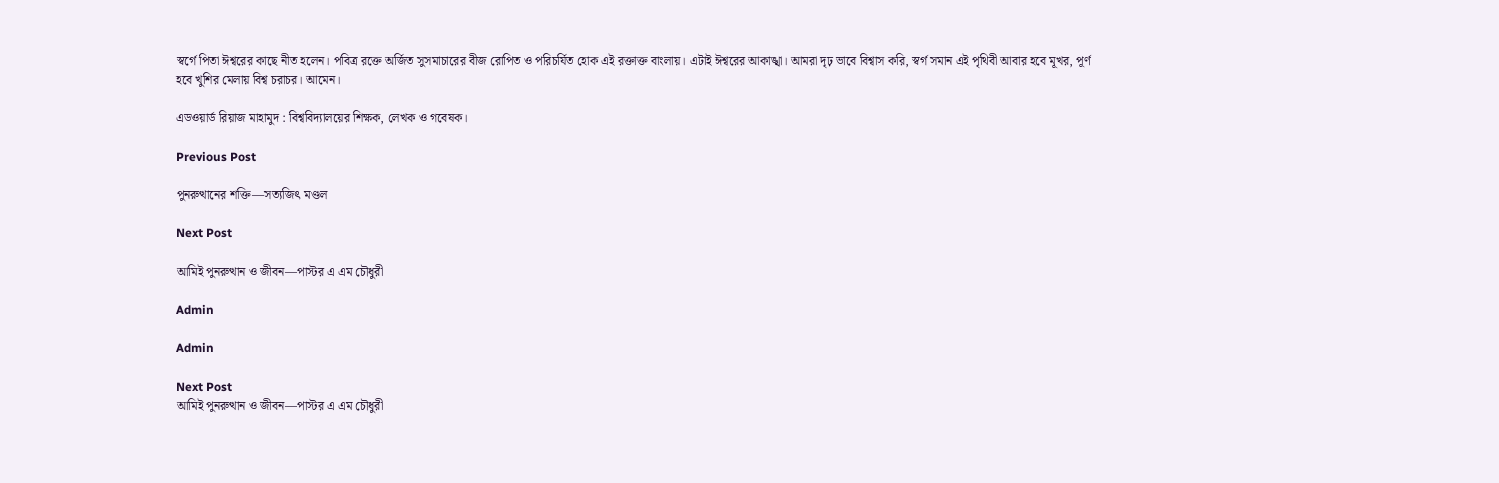স্বর্গে পিতা ঈশ্বরের কাছে নীত হলেন। পবিত্র রক্তে অর্জিত সুসমাচারের বীজ রোপিত ও পরিচর্যিত হোক এই রক্তাক্ত বাংলায়। এটাই ঈশ্বরের আকাঙ্খা। আমরা দৃঢ় ভাবে বিশ্বাস করি, স্বর্গ সমান এই পৃথিবী আবার হবে মূখর, পূর্ণ হবে খুশির মেলায় বিশ্ব চরাচর। আমেন।

এডওয়ার্ড রিয়াজ মাহামুদ : বিশ্ববিদ্যালয়ের শিক্ষক, লেখক ও গবেষক।

Previous Post

পুনরুত্থানের শক্তি—সত্যজিৎ মণ্ডল

Next Post

আমিই পুনরুত্থান ও জীবন—পাস্টর এ এম চৌধুরী

Admin

Admin

Next Post
আমিই পুনরুত্থান ও জীবন—পাস্টর এ এম চৌধুরী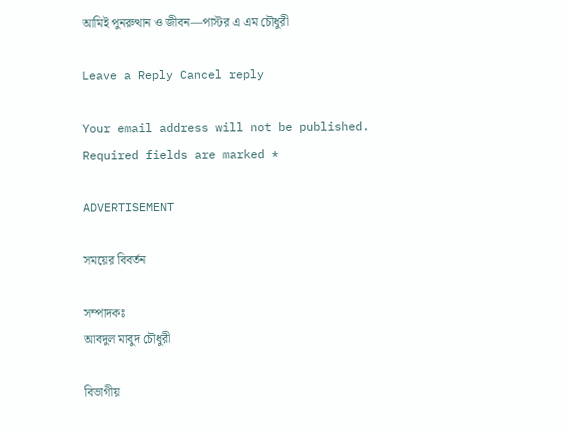আমিই পুনরুত্থান ও জীবন—পাস্টর এ এম চৌধুরী

Leave a Reply Cancel reply

Your email address will not be published. Required fields are marked *

ADVERTISEMENT

সময়ের বিবর্তন

সম্পাদকঃ
আবদুল মাবুদ চৌধুরী

বিভাগীয়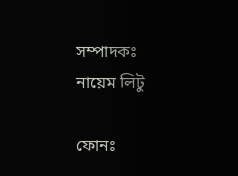সম্পাদকঃ
নায়েম লিটু

ফোনঃ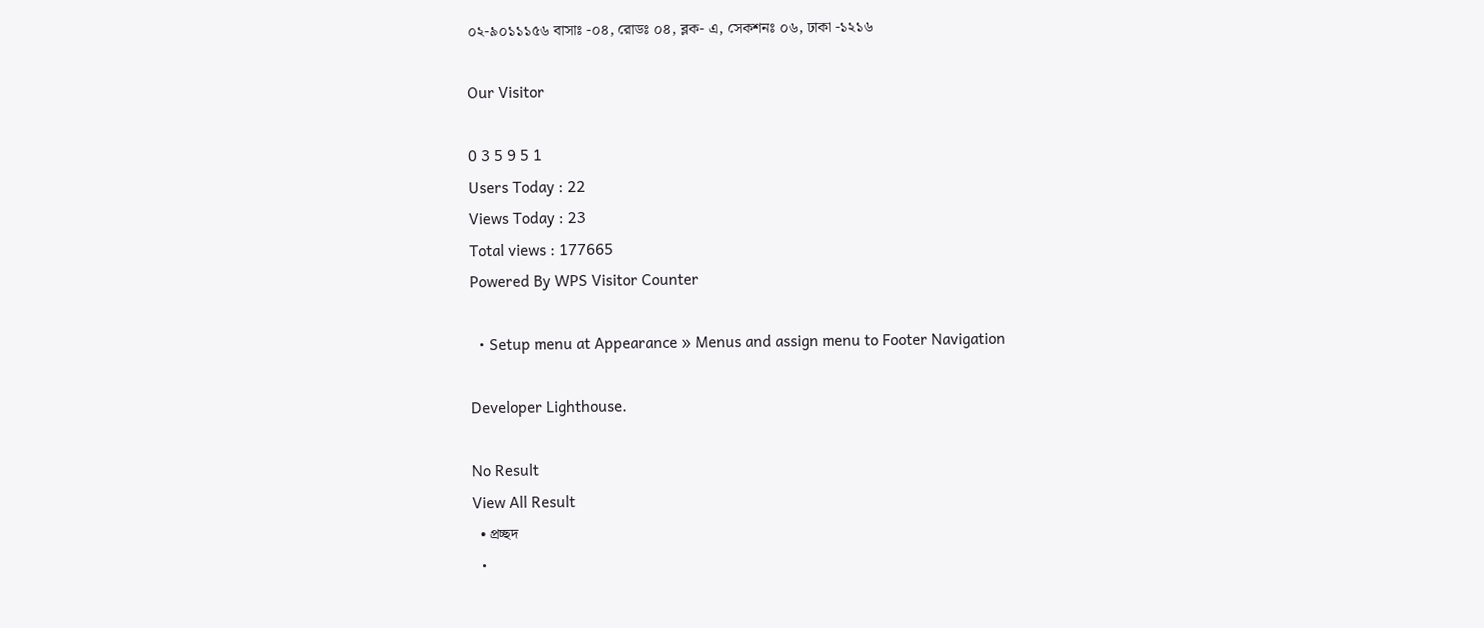০২-৯০১১১৫৬ বাসাঃ -০৪, রোডঃ ০৪, ব্লক- এ, সেকশনঃ ০৬, ঢাকা -১২১৬

Our Visitor

0 3 5 9 5 1
Users Today : 22
Views Today : 23
Total views : 177665
Powered By WPS Visitor Counter

  • Setup menu at Appearance » Menus and assign menu to Footer Navigation

Developer Lighthouse.

No Result
View All Result
  • প্রচ্ছদ
  •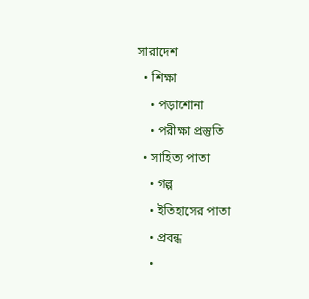সারাদেশ
  • শিক্ষা
    • পড়াশোনা
    • পরীক্ষা প্রস্তুতি
  • সাহিত্য পাতা
    • গল্প
    • ইতিহাসের পাতা
    • প্রবন্ধ
    •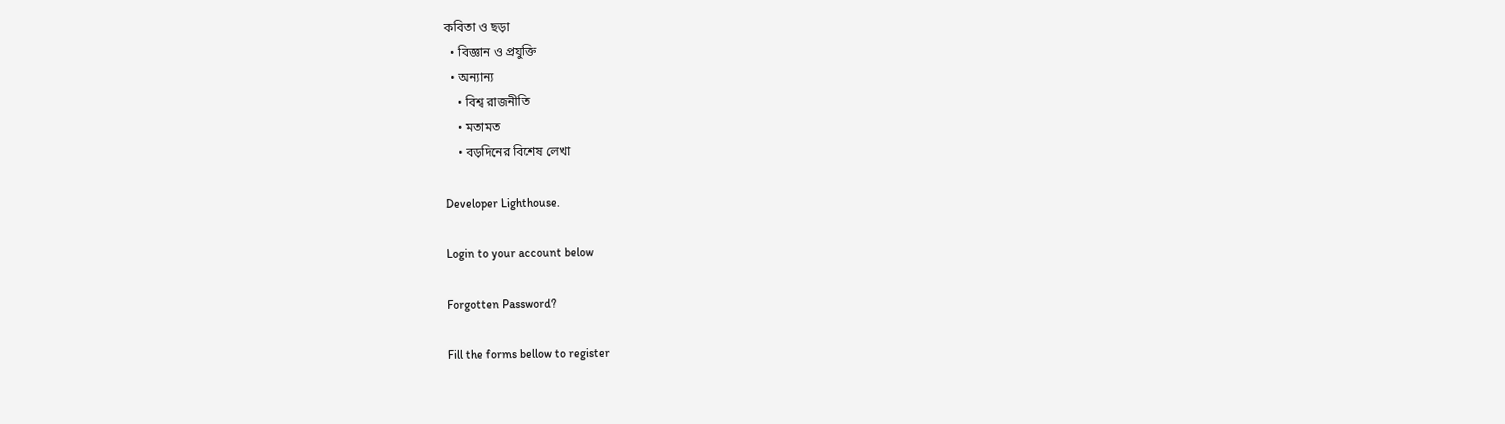কবিতা ও ছড়া
  • বিজ্ঞান ও প্রযুক্তি
  • অন্যান্য
    • বিশ্ব রাজনীতি
    • মতামত
    • বড়দিনের বিশেষ লেখা

Developer Lighthouse.

Login to your account below

Forgotten Password?

Fill the forms bellow to register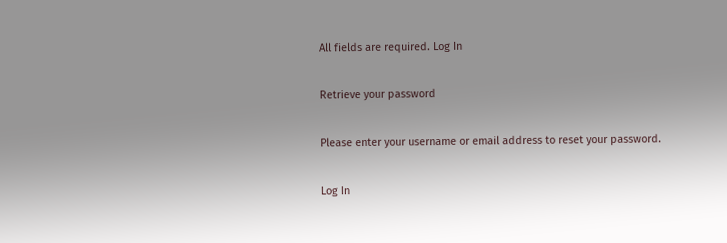All fields are required. Log In

Retrieve your password

Please enter your username or email address to reset your password.

Log In